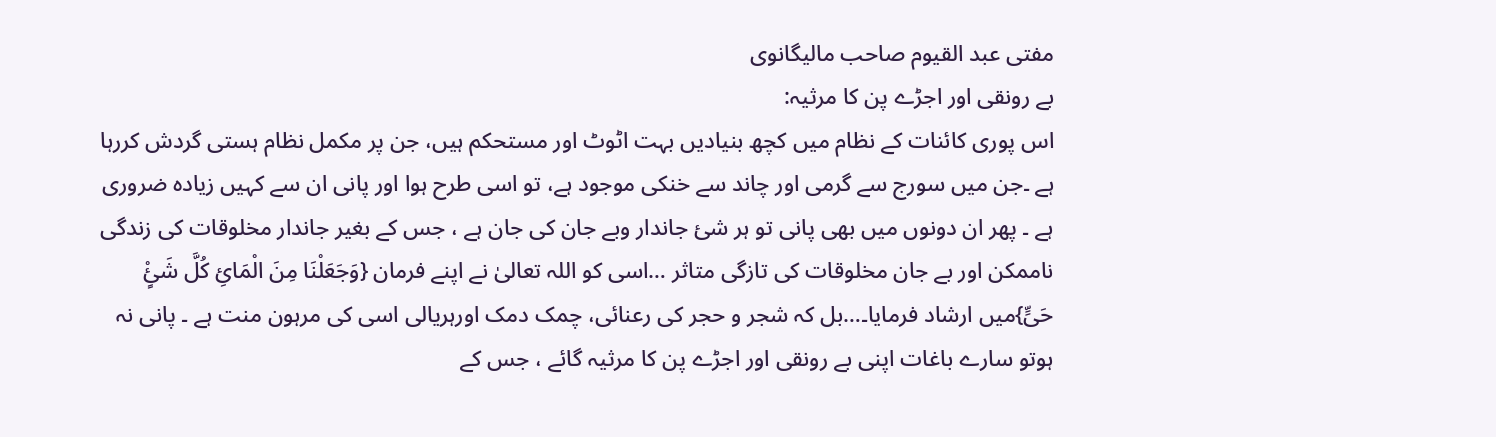مفتی عبد القیوم صاحب مالیگانوی
بے رونقی اور اجڑے پن کا مرثیہ:
اس پوری کائنات کے نظام میں کچھ بنیادیں بہت اٹوٹ اور مستحکم ہیں، جن پر مکمل نظام ہستی گردش کررہا ہے ۔جن میں سورج سے گرمی اور چاند سے خنکی موجود ہے، تو اسی طرح ہوا اور پانی ان سے کہیں زیادہ ضروری ہے ۔ پھر ان دونوں میں بھی پانی تو ہر شئ جاندار وبے جان کی جان ہے ، جس کے بغیر جاندار مخلوقات کی زندگی ناممکن اور بے جان مخلوقات کی تازگی متاثر …اسی کو اللہ تعالیٰ نے اپنے فرمان {وَجَعَلْنَا مِنَ الْمَائِ کُلَّ شَئٍْ حَیٍّ}میں ارشاد فرمایا۔…بل کہ شجر و حجر کی رعنائی، چمک دمک اورہریالی اسی کی مرہون منت ہے ۔ پانی نہ ہوتو سارے باغات اپنی بے رونقی اور اجڑے پن کا مرثیہ گائے ، جس کے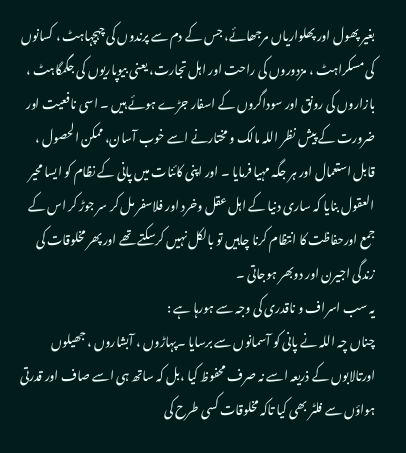بغیر پھول اور پھلواریاں مرجھائے، جس کے دم سے پرندوں کی چہچہاہٹ ، کسانوں کی مسکراہٹ ، مزدوروں کی راحت اور اہل تجارت، یعنی بیوپاریوں کی جگمگاہٹ ، بازاروں کی رونق اور سوداگروں کے اسفار جڑے ہوئے ہیں ۔ اسی نافعیت اور ضرورت کے پیش نظر اللہ مالک و مختارنے اسے خوب آسان، ممکن الحصول ، قابل استعمال اور ہر جگہ مہیا فرمایا ۔ اور اپنی کائنات میں پانی کے نظام کو ایسا محیر العقول بنایا کہ ساری دنیا کے اہل عقل وخرد اور فلاسفر مل کر سر جوڑ کر اس کے جمع اورحفاظت کا انتظام کرنا چاہیں تو بالکل نہیں کرسکتے تھے اور پھر مخلوقات کی زندگی اجیرن اور دوبھر ہوجاتی ۔
یہ سب اسراف و ناقدری کی وجہ سے ہورہا ہے :
چناں چہ اللہ نے پانی کو آسمانوں سے برسایا ۔پہاڑوں ، آبشاروں ، جھیلوں اورتالابوں کے ذریعہ اسے نہ صرف محفوظ کیا ،بل کہ ساتھ ہی اسے صاف اور قدرتی ہواؤں سے فلٹر بھی کیا تاکہ مخلوقات کسی طرح کی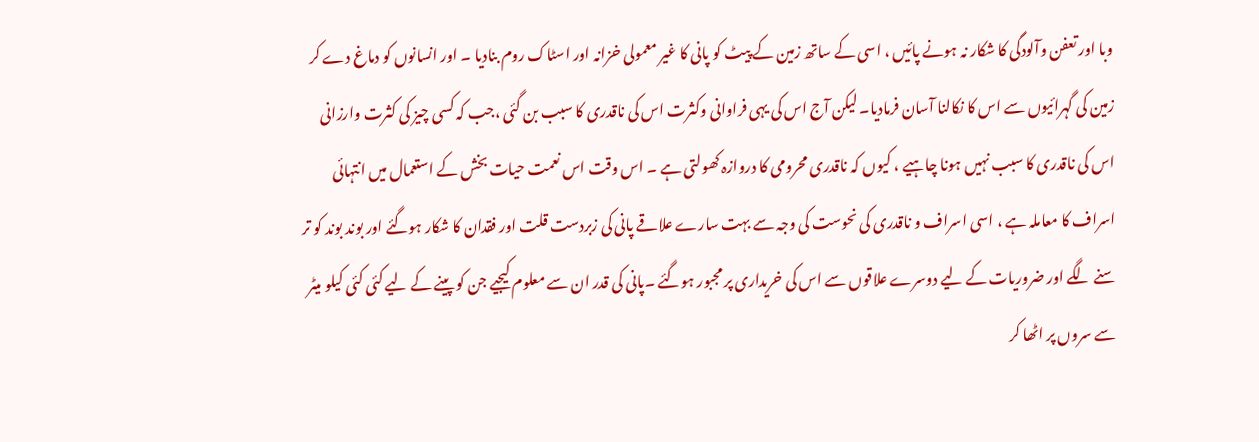وبا اور تعفن وآلودگی کا شکار نہ ہونے پائیں ، اسی کے ساتھ زمین کے پیٹ کو پانی کا غیر معمولی خزانہ اور اسٹاک روم بنادیا ۔ اور انسانوں کو دماغ دے کر زمین کی گہرائیوں سے اس کا نکالنا آسان فرمادیا۔ لیکن آج اس کی یہی فراوانی وکثرت اس کی ناقدری کا سبب بن گئی ،جب کہ کسی چیز کی کثرت وارزانی اس کی ناقدری کا سبب نہیں ہونا چاہیے ، کیوں کہ ناقدری محرومی کا دروازہ کھولتی ہے ۔ اس وقت اس نعمت حیات بخش کے استعمال میں انتہائی اسراف کا معاملہ ہے ، اسی اسراف و ناقدری کی نحوست کی وجہ سے بہت سارے علاقے پانی کی زبردست قلت اور فقدان کا شکار ہوگئے اور بوند بوند کو تر سنے لگے اور ضروریات کے لیے دوسرے علاقوں سے اس کی خریداری پر مجبور ہوگئے ۔پانی کی قدر ان سے معلوم کیجیے جن کو پینے کے لیے کئی کئی کیلو میٹر سے سروں پر اٹھا کر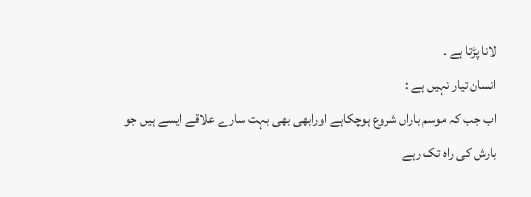لانا پڑتا ہے ۔
انسان تیار نہیں ہے :
اب جب کہ موسم باراں شروع ہوچکاہے اورابھی بھی بہت سارے علاقے ایسے ہیں جو بارش کی راہ تک رہے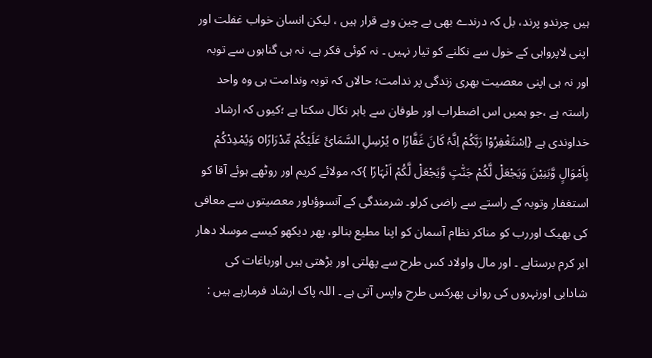ہیں چرندو پرند، بل کہ درندے بھی بے چین وبے قرار ہیں ، لیکن انسان خواب غفلت اور اپنی لاپرواہی کے خول سے نکلنے کو تیار نہیں ۔ نہ کوئی فکر ہے، نہ ہی گناہوں سے توبہ اور نہ ہی اپنی معصیت بھری زندگی پر ندامت؛ حالاں کہ توبہ وندامت ہی وہ واحد راستہ ہے ،جو ہمیں اس اضطراب اور طوفان سے باہر نکال سکتا ہے ؛کیوں کہ ارشاد خداوندی ہے {اِسْتَغْفِرُوْا رَبَّکُمْ اِنَّہُ کَانَ غَفَّارًا o یُرْسِلِ السَّمَائَ عَلَیْکُمْ مِّدْرَارًاo وَیُمْدِدْکُمْ بِاَمْوَالٍ وَّبَنِیْنَ وَیَجْعَلْ لَّکُمْ جَنّٰتٍ وَّیَجْعَلْ لَّکُمْ اَنْہَارًا }کہ مولائے کریم اور روٹھے ہوئے آقا کو استغفار وتوبہ کے راستے سے راضی کرلو۔ شرمندگی کے آنسوؤںاور معصیتوں سے معافی کی بھیک اوررب کو مناکر نظام آسمان کو اپنا مطیع بنالو، پھر دیکھو کیسے موسلا دھار ابر کرم برستاہے ۔ اور مال واولاد کس طرح سے پھلتی اور بڑھتی ہیں اورباغات کی شادابی اورنہروں کی روانی پھرکس طرح واپس آتی ہے ۔ اللہ پاک ارشاد فرمارہے ہیں :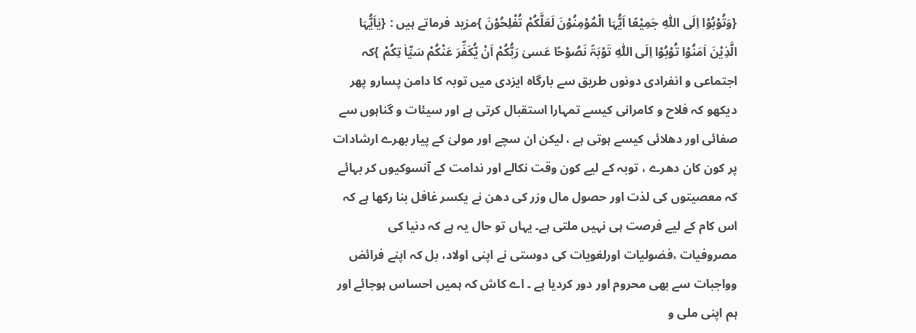{وَتُوْبُوْا اِلَی اللّٰہِ جَمِیْعًا اَیُّہَا الْمُوْمِنُوْنَ لَعَلَّکُمْ تُفْلِحُوْنَ }مزید فرماتے ہیں : {یٰاَیُّہَا الَّذِیْنَ اٰمَنُوْا تُوْبُوْا اِلَی اللّٰہِ تَوْبَۃً نَصُوْحًا عَسیٰ رَبُّکُمْ اَنْ یُّکَفِّرَ عَنْکُمْ سَیِّاٰ تِکُمْ }کہ اجتماعی و انفرادی دونوں طریق سے بارگاہ ایزدی میں توبہ کا دامن پسارو پھر دیکھو کہ فلاح و کامرانی کیسے تمہارا استقبال کرتی ہے اور سیئات و گناہوں سے صفائی اور دھلائی کیسے ہوتی ہے ، لیکن ان سچے اور مولیٰ کے پیار بھرے ارشادات پر کون کان دھرے ، توبہ کے لیے کون وقت نکالے اور ندامت کے آنسوکیوں کر بہائے کہ معصیتوں کی لذت اور حصول مال وزر کی دھن نے یکسر غافل بنا رکھا ہے کہ اس کام کے لیے فرصت ہی نہیں ملتی ہے۔ یہاں تو حال یہ ہے کہ دنیا کی مصروفیات ،فضولیات اورلغویات کی دوستی نے اپنی اولاد، بل کہ اپنے فرائض وواجبات سے بھی محروم اور دور کردیا ہے ۔ اے کاش کہ ہمیں احساس ہوجائے اور ہم اپنی ملی و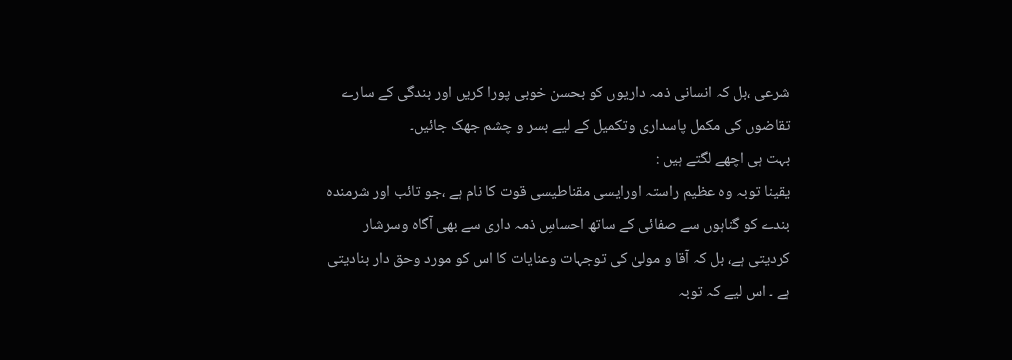شرعی ،بل کہ انسانی ذمہ داریوں کو بحسن خوبی پورا کریں اور بندگی کے سارے تقاضوں کی مکمل پاسداری وتکمیل کے لیے بسر و چشم جھک جائیں۔
بہت ہی اچھے لگتے ہیں :
یقینا توبہ وہ عظیم راستہ اورایسی مقناطیسی قوت کا نام ہے ،جو تائب اور شرمندہ بندے کو گناہوں سے صفائی کے ساتھ احساسِ ذمہ داری سے بھی آگاہ وسرشار کردیتی ہے، بل کہ آقا و مولیٰ کی توجہات وعنایات کا اس کو مورد وحق دار بنادیتی ہے ۔ اس لیے کہ توبہ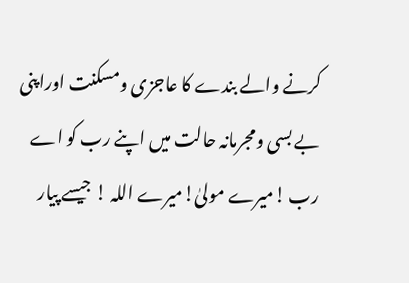کرنے والے بندے کا عاجزی ومسکنت اوراپنی بے بسی ومجرمانہ حالت میں اپنے رب کو اے رب !میرے مولیٰ!میرے اللہ ! جیسے پیار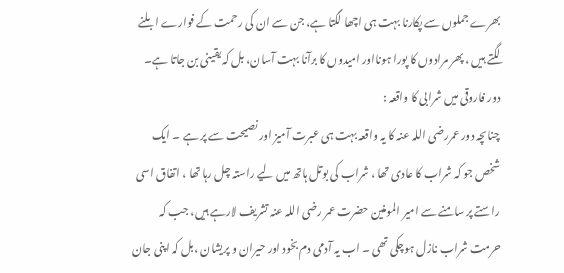بھرے جملوں سے پکارنا بہت ہی اچھا لگتا ہے، جن سے ان کی رحمت کے فوارے ابلنے لگتے ہیں ، پھر مرادوں کا پورا ہونااور امیدوں کا برآنا بہت آسان، بل کہ یقینی بن جاتا ہے۔
دور فاروقی میں شرابی کا واقعہ :
چناںچہ دور عمررضی اللہ عنہ کا یہ واقعہ بہت ہی عبرت آمیز اور نصیحت سے پر ہے ۔ ایک شخص جو کہ شراب کا عادی تھا ، شراب کی بوتل ہاتھ میں لیے راستہ چل رہا تھا ، اتفاق اسی راستے پر سامنے سے امیر المومنین حضرت عمر رضی اللہ عنہ تشریف لارہے ہیں، جب کہ حرمت شراب نازل ہوچکی تھی ۔ اب یہ آدمی دم بخود اور حیران و پریشان ،بل کہ اپنی جان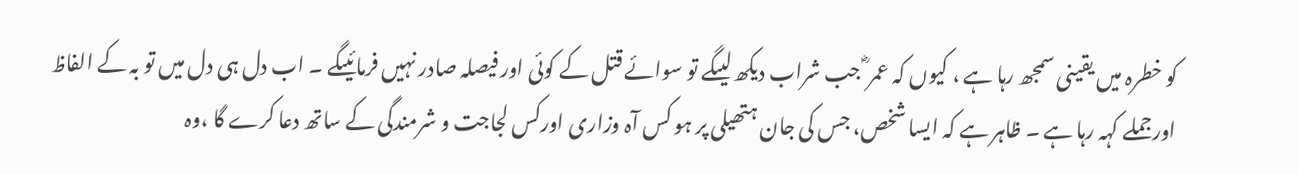کو خطرہ میں یقینی سمجھ رہا ہے ، کیوں کہ عمر ؓ جب شراب دیکھ لیںگے تو سوائے قتل کے کوئی اور فیصلہ صادر نہیں فرمائیںگے ۔ اب دل ہی دل میں تو بہ کے الفاظ اورجملے کہہ رہا ہے ۔ ظاہر ہے کہ ایسا شخص، جس کی جان ہتھیلی پر ہو کس آہ وزاری اورکس لجاجت و شرمندگی کے ساتھ دعا کرے گا ،وہ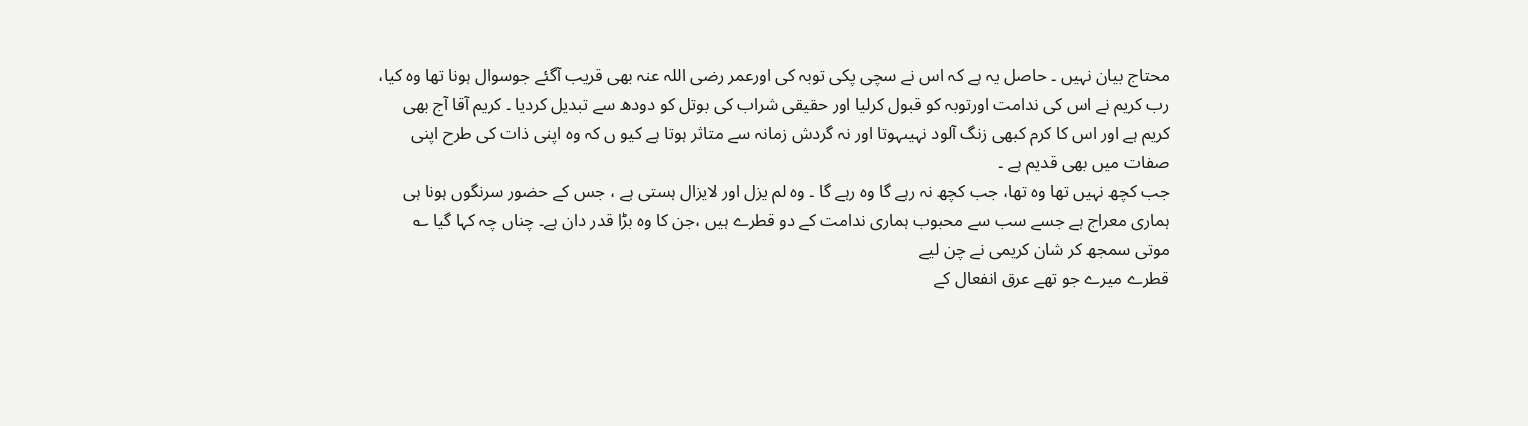محتاج بیان نہیں ۔ حاصل یہ ہے کہ اس نے سچی پکی توبہ کی اورعمر رضی اللہ عنہ بھی قریب آگئے جوسوال ہونا تھا وہ کیا، رب کریم نے اس کی ندامت اورتوبہ کو قبول کرلیا اور حقیقی شراب کی بوتل کو دودھ سے تبدیل کردیا ۔ کریم آقا آج بھی کریم ہے اور اس کا کرم کبھی زنگ آلود نہیںہوتا اور نہ گردش زمانہ سے متاثر ہوتا ہے کیو ں کہ وہ اپنی ذات کی طرح اپنی صفات میں بھی قدیم ہے ۔
جب کچھ نہیں تھا وہ تھا، جب کچھ نہ رہے گا وہ رہے گا ۔ وہ لم یزل اور لایزال ہستی ہے ، جس کے حضور سرنگوں ہونا ہی ہماری معراج ہے جسے سب سے محبوب ہماری ندامت کے دو قطرے ہیں ،جن کا وہ بڑا قدر دان ہے۔ چناں چہ کہا گیا ؎
موتی سمجھ کر شان کریمی نے چن لیے
قطرے میرے جو تھے عرق انفعال کے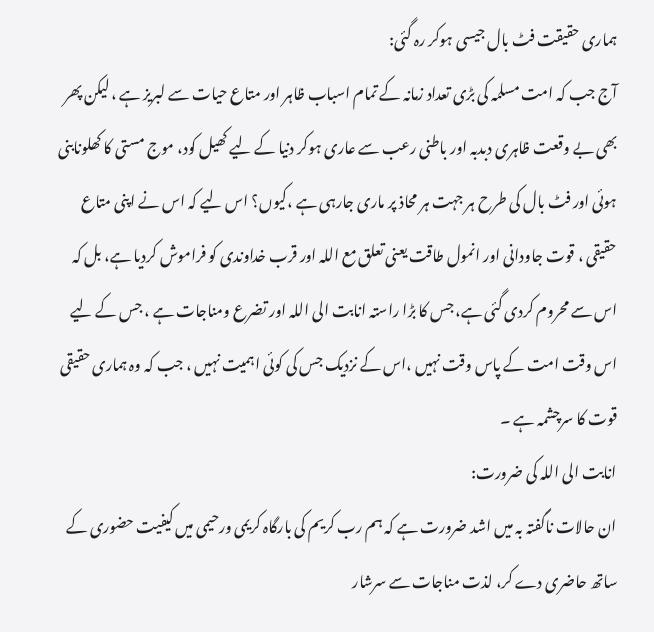ہماری حقیقت فٹ بال جیسی ہوکر رہ گئی:
آج جب کہ امت مسلمہ کی بڑی تعداد زمانہ کے تمام اسباب ظاہر اور متاع حیات سے لبریز ہے ، لیکن پھر بھی بے وقعت ظاہری دبدبہ اور باطنی رعب سے عاری ہوکر دنیا کے لیے کھیل کود، موج مستی کا کھلونابنی ہوئی اور فٹ بال کی طرح ہر جہت ہر محاذ پر ماری جارہی ہے ،کیوں؟ اس لیے کہ اس نے اپنی متاع حقیقی ، قوت جاودانی اور انمول طاقت یعنی تعلق مع اللہ اور قرب خداوندی کو فراموش کردیا ہے، بل کہ اس سے محروم کردی گئی ہے، جس کا بڑا راستہ انابت الی اللہ اور تضرع ومناجات ہے ، جس کے لیے اس وقت امت کے پاس وقت نہیں ،اس کے نزدیک جس کی کوئی اہمیت نہیں ، جب کہ وہ ہماری حقیقی قوت کا سرچشمہ ہے ۔
انابت الی اللہ کی ضرورت:
ان حالات ناگفتہ بہ میں اشد ضرورت ہے کہ ہم رب کریم کی بارگاہ کریمی ورحیمی میں کیفیت حضوری کے ساتھ حاضری دے کر، لذت مناجات سے سرشار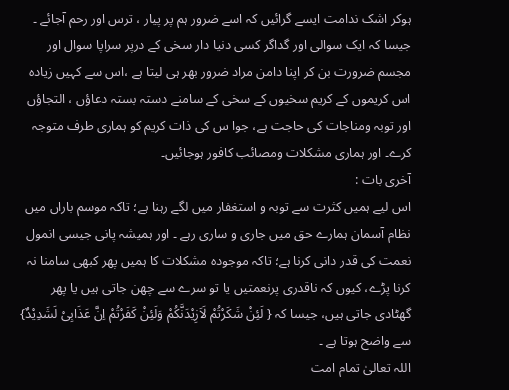ہوکر اشک ندامت ایسے گرائیں کہ اسے ضرور ہم پر پیار ، ترس اور رحم آجائے ۔ جیسا کہ ایک سوالی اور گداگر کسی دنیا دار سخی کے درپر سراپا سوال اور مجسم ضرورت بن کر اپنا دامن مراد ضرور بھر ہی لیتا ہے ،اس سے کہیں زیادہ اس کریموں کے کریم سخیوں کے سخی کے سامنے دستہ بستہ دعاؤں ، التجاؤں اور توبہ ومناجات کی حاجت ہے، جوا س کی ذات کریم کو ہماری طرف متوجہ کرے۔ اور ہماری مشکلات ومصائب کافور ہوجائیں۔
آخری بات :
اس لیے ہمیں کثرت سے توبہ و استغفار میں لگے رہنا ہے؛ تاکہ موسم باراں میں نظام آسمان ہمارے حق میں جاری و ساری رہے ۔ اور ہمیشہ پانی جیسی انمول نعمت کی قدر دانی کرنا ہے؛ تاکہ موجودہ مشکلات کا ہمیں پھر کبھی سامنا نہ کرنا پڑے، کیوں کہ ناقدری پرنعمتیں یا تو سرے سے چھن جاتی ہیں یا پھر گھٹادی جاتی ہیں، جیسا کہ { لَئِنْ شَکَرْتُمْ لَاَزِیْدَنَّکُمْ وَلَئِنْ کَفَرْتُمْ اِنَّ عَذَابِیْ لَشَدِیْدٌ} سے واضح ہوتا ہے ۔
اللہ تعالیٰ تمام امت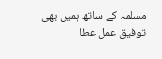مسلمہ کے ساتھ ہمیں بھی توفیق عمل عطا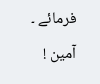فرمائے ۔ آمین !